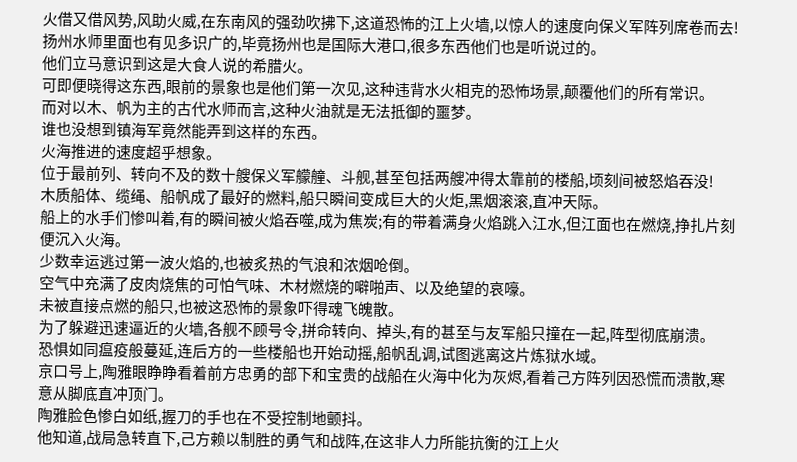火借又借风势,风助火威,在东南风的强劲吹拂下,这道恐怖的江上火墙,以惊人的速度向保义军阵列席卷而去!
扬州水师里面也有见多识广的,毕竟扬州也是国际大港口,很多东西他们也是听说过的。
他们立马意识到这是大食人说的希腊火。
可即便晓得这东西,眼前的景象也是他们第一次见,这种违背水火相克的恐怖场景,颠覆他们的所有常识。
而对以木、帆为主的古代水师而言,这种火油就是无法抵御的噩梦。
谁也没想到镇海军竟然能弄到这样的东西。
火海推进的速度超乎想象。
位于最前列、转向不及的数十艘保义军艨艟、斗舰,甚至包括两艘冲得太靠前的楼船,顷刻间被怒焰吞没!
木质船体、缆绳、船帆成了最好的燃料,船只瞬间变成巨大的火炬,黑烟滚滚,直冲天际。
船上的水手们惨叫着,有的瞬间被火焰吞噬,成为焦炭;有的带着满身火焰跳入江水,但江面也在燃烧,挣扎片刻便沉入火海。
少数幸运逃过第一波火焰的,也被炙热的气浪和浓烟呛倒。
空气中充满了皮肉烧焦的可怕气味、木材燃烧的噼啪声、以及绝望的哀嚎。
未被直接点燃的船只,也被这恐怖的景象吓得魂飞魄散。
为了躲避迅速逼近的火墙,各舰不顾号令,拼命转向、掉头,有的甚至与友军船只撞在一起,阵型彻底崩溃。
恐惧如同瘟疫般蔓延,连后方的一些楼船也开始动摇,船帆乱调,试图逃离这片炼狱水域。
京口号上,陶雅眼睁睁看着前方忠勇的部下和宝贵的战船在火海中化为灰烬,看着己方阵列因恐慌而溃散,寒意从脚底直冲顶门。
陶雅脸色惨白如纸,握刀的手也在不受控制地颤抖。
他知道,战局急转直下,己方赖以制胜的勇气和战阵,在这非人力所能抗衡的江上火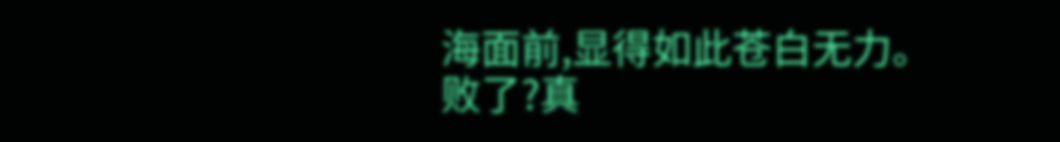海面前,显得如此苍白无力。
败了?真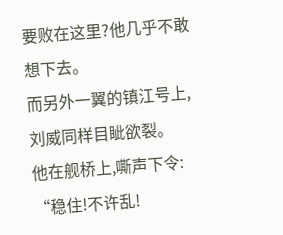要败在这里?他几乎不敢想下去。
而另外一翼的镇江号上,刘威同样目眦欲裂。
他在舰桥上,嘶声下令:
“稳住!不许乱!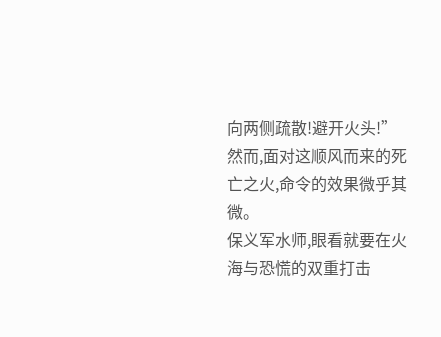向两侧疏散!避开火头!”
然而,面对这顺风而来的死亡之火,命令的效果微乎其微。
保义军水师,眼看就要在火海与恐慌的双重打击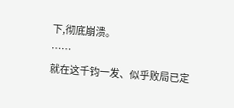下,彻底崩溃。
……
就在这千钧一发、似乎败局已定